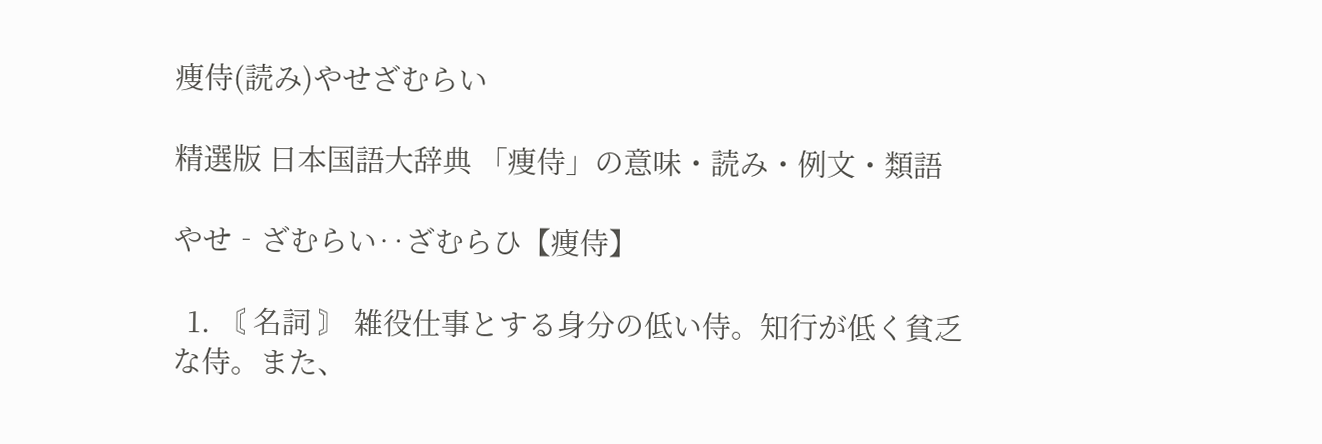痩侍(読み)やせざむらい

精選版 日本国語大辞典 「痩侍」の意味・読み・例文・類語

やせ‐ざむらい‥ざむらひ【痩侍】

  1. 〘 名詞 〙 雑役仕事とする身分の低い侍。知行が低く貧乏な侍。また、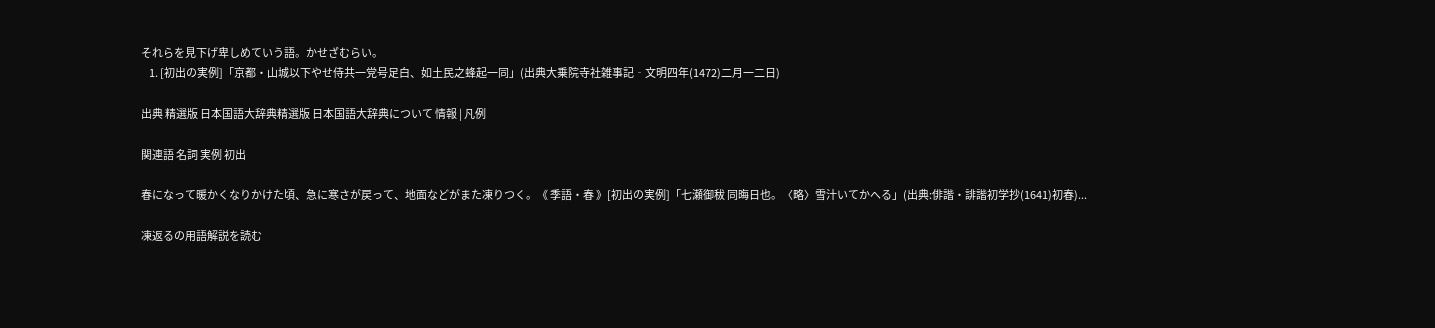それらを見下げ卑しめていう語。かせざむらい。
    1. [初出の実例]「京都・山城以下やせ侍共一党号足白、如土民之蜂起一同」(出典大乗院寺社雑事記‐文明四年(1472)二月一二日)

出典 精選版 日本国語大辞典精選版 日本国語大辞典について 情報 | 凡例

関連語 名詞 実例 初出

春になって暖かくなりかけた頃、急に寒さが戻って、地面などがまた凍りつく。《 季語・春 》[初出の実例]「七瀬御秡 同晦日也。〈略〉雪汁いてかへる」(出典:俳諧・誹諧初学抄(1641)初春)...

凍返るの用語解説を読む